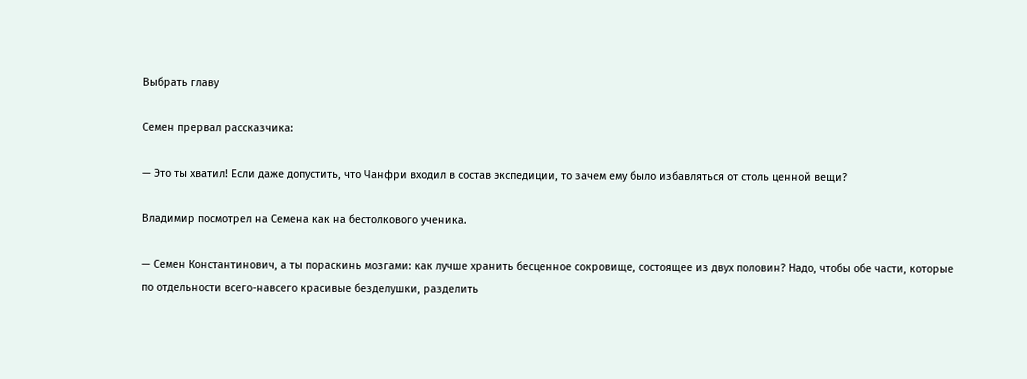Выбрать главу

Семен прервал рассказчика:

— Это ты хватил! Если даже допустить, что Чанфри входил в состав экспедиции, то зачем ему было избавляться от столь ценной вещи?

Владимир посмотрел на Семена как на бестолкового ученика.

— Семен Константинович, а ты пораскинь мозгами: как лучше хранить бесценное сокровище, состоящее из двух половин? Надо, чтобы обе части, которые по отдельности всего-навсего красивые безделушки, разделить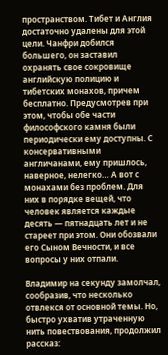пространством. Тибет и Англия достаточно удалены для этой цели. Чанфри добился большего, он заставил охранять свое сокровище английскую полицию и тибетских монахов, причем бесплатно. Предусмотрев при этом, чтобы обе части философского камня были периодически ему доступны. С консервативными англичанами, ему пришлось, наверное, нелегко… А вот с монахами без проблем. Для них в порядке вещей, что человек является каждые десять — пятнадцать лет и не стареет при этом. Они обозвали его Сыном Вечности, и все вопросы у них отпали.

Владимир на секунду замолчал, сообразив, что несколько отвлекся от основной темы. Но, быстро ухватив утраченную нить повествования, продолжил рассказ: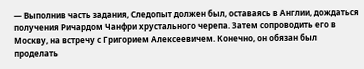— Выполнив часть задания, Следопыт должен был, оставаясь в Англии, дождаться получения Ричардом Чанфри хрустального черепа. Затем сопроводить его в Москву, на встречу с Григорием Алексеевичем. Конечно, он обязан был проделать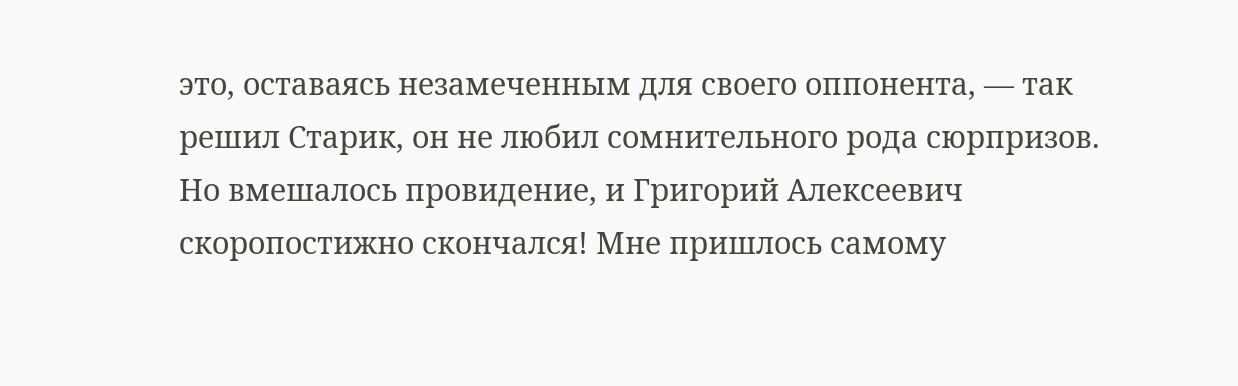это, оставаясь незамеченным для своего оппонента, — так решил Старик, он не любил сомнительного рода сюрпризов. Но вмешалось провидение, и Григорий Алексеевич скоропостижно скончался! Мне пришлось самому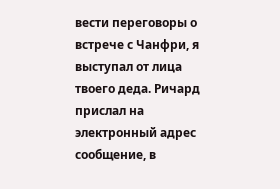вести переговоры о встрече с Чанфри, я выступал от лица твоего деда. Ричард прислал на электронный адрес сообщение, в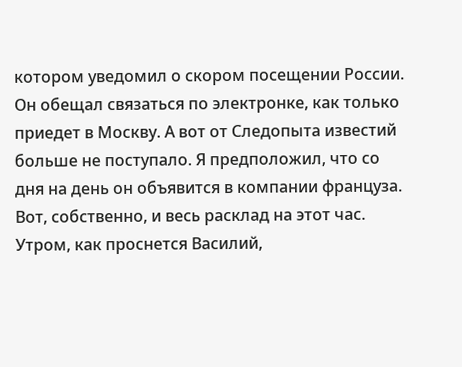котором уведомил о скором посещении России. Он обещал связаться по электронке, как только приедет в Москву. А вот от Следопыта известий больше не поступало. Я предположил, что со дня на день он объявится в компании француза. Вот, собственно, и весь расклад на этот час. Утром, как проснется Василий,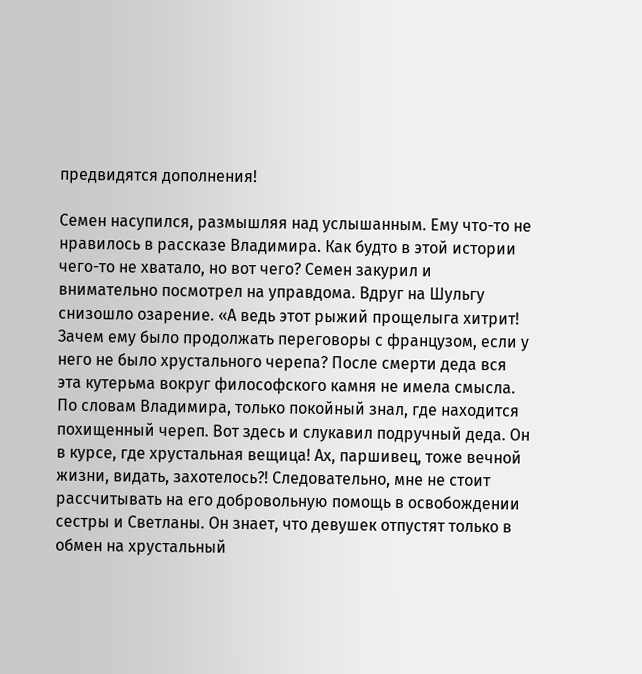предвидятся дополнения!

Семен насупился, размышляя над услышанным. Ему что-то не нравилось в рассказе Владимира. Как будто в этой истории чего-то не хватало, но вот чего? Семен закурил и внимательно посмотрел на управдома. Вдруг на Шульгу снизошло озарение. «А ведь этот рыжий прощелыга хитрит! Зачем ему было продолжать переговоры с французом, если у него не было хрустального черепа? После смерти деда вся эта кутерьма вокруг философского камня не имела смысла. По словам Владимира, только покойный знал, где находится похищенный череп. Вот здесь и слукавил подручный деда. Он в курсе, где хрустальная вещица! Ах, паршивец, тоже вечной жизни, видать, захотелось?! Следовательно, мне не стоит рассчитывать на его добровольную помощь в освобождении сестры и Светланы. Он знает, что девушек отпустят только в обмен на хрустальный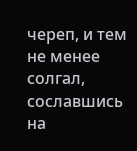череп, и тем не менее солгал, сославшись на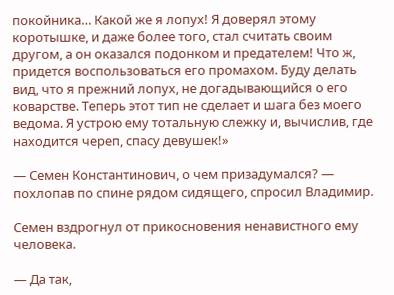покойника… Какой же я лопух! Я доверял этому коротышке, и даже более того, стал считать своим другом, а он оказался подонком и предателем! Что ж, придется воспользоваться его промахом. Буду делать вид, что я прежний лопух, не догадывающийся о его коварстве. Теперь этот тип не сделает и шага без моего ведома. Я устрою ему тотальную слежку и, вычислив, где находится череп, спасу девушек!»

— Семен Константинович, о чем призадумался? — похлопав по спине рядом сидящего, спросил Владимир.

Семен вздрогнул от прикосновения ненавистного ему человека.

— Да так,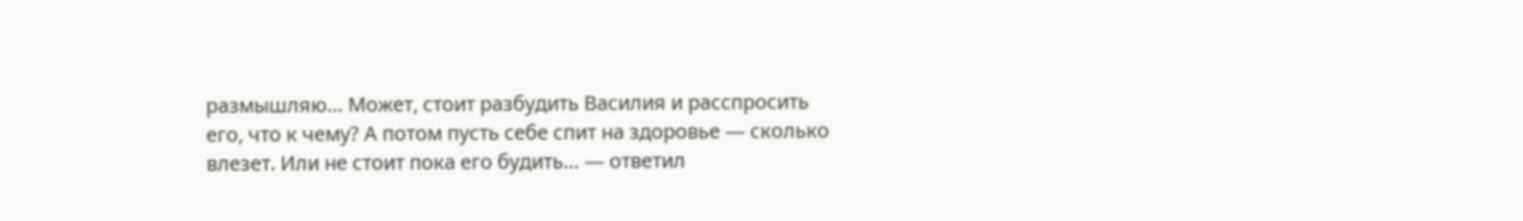размышляю… Может, стоит разбудить Василия и расспросить его, что к чему? А потом пусть себе спит на здоровье — сколько влезет. Или не стоит пока его будить… — ответил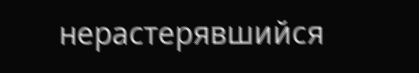нерастерявшийся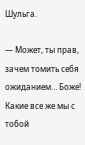Шульга.

— Может, ты прав, зачем томить себя ожиданием… Боже! Какие все же мы с тобой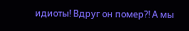идиоты! Вдруг он помер?! А мы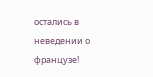остались в неведении о французе!